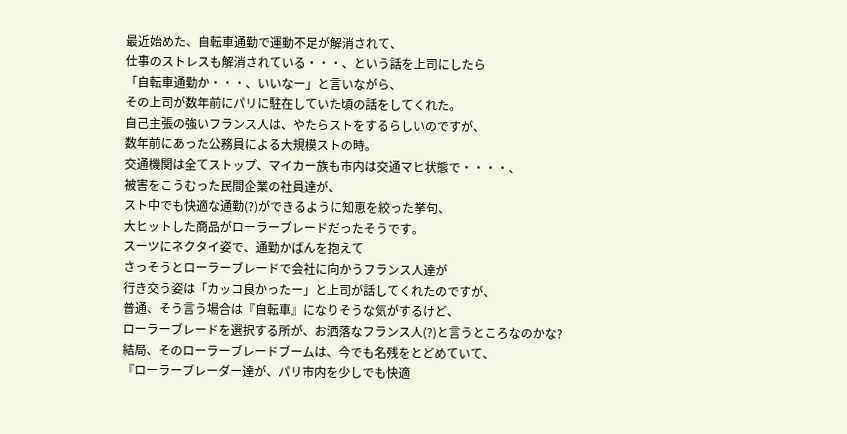最近始めた、自転車通勤で運動不足が解消されて、
仕事のストレスも解消されている・・・、という話を上司にしたら
「自転車通勤か・・・、いいなー」と言いながら、
その上司が数年前にパリに駐在していた頃の話をしてくれた。
自己主張の強いフランス人は、やたらストをするらしいのですが、
数年前にあった公務員による大規模ストの時。
交通機関は全てストップ、マイカー族も市内は交通マヒ状態で・・・・、
被害をこうむった民間企業の社員達が、
スト中でも快適な通勤(?)ができるように知恵を絞った挙句、
大ヒットした商品がローラーブレードだったそうです。
スーツにネクタイ姿で、通勤かばんを抱えて
さっそうとローラーブレードで会社に向かうフランス人達が
行き交う姿は「カッコ良かったー」と上司が話してくれたのですが、
普通、そう言う場合は『自転車』になりそうな気がするけど、
ローラーブレードを選択する所が、お洒落なフランス人(?)と言うところなのかな?
結局、そのローラーブレードブームは、今でも名残をとどめていて、
『ローラーブレーダー達が、パリ市内を少しでも快適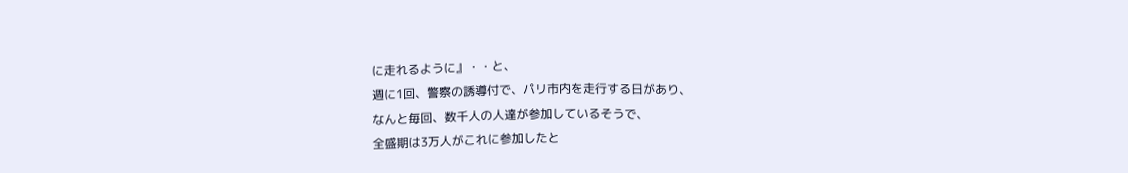に走れるように』・・と、
週に1回、警察の誘導付で、パリ市内を走行する日があり、
なんと毎回、数千人の人達が参加しているそうで、
全盛期は3万人がこれに参加したと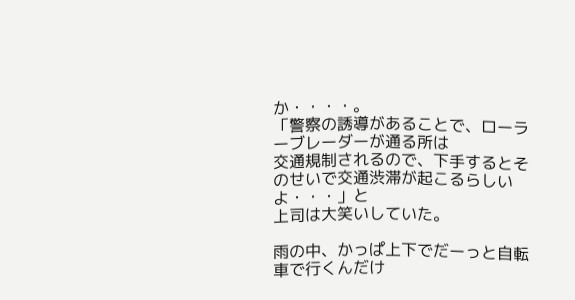か・・・・。
「警察の誘導があることで、ローラーブレーダーが通る所は
交通規制されるので、下手するとそのせいで交通渋滞が起こるらしいよ・・・」と
上司は大笑いしていた。

雨の中、かっぱ上下でだーっと自転車で行くんだけ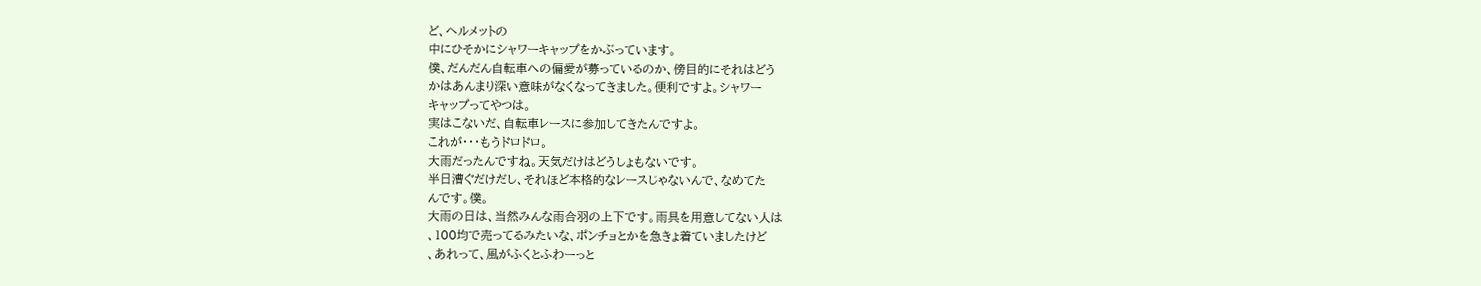ど、ヘルメットの
中にひそかにシャワーキャップをかぶっています。
僕、だんだん自転車への偏愛が募っているのか、傍目的にそれはどう
かはあんまり深い意味がなくなってきました。便利ですよ。シャワー
キャップってやつは。
実はこないだ、自転車レースに参加してきたんですよ。
これが・・・もうドロドロ。
大雨だったんですね。天気だけはどうしょもないです。
半日漕ぐだけだし、それほど本格的なレースじゃないんで、なめてた
んです。僕。
大雨の日は、当然みんな雨合羽の上下です。雨具を用意してない人は
、100均で売ってるみたいな、ポンチョとかを急きょ着ていましたけど
、あれって、風がふくとふわーっと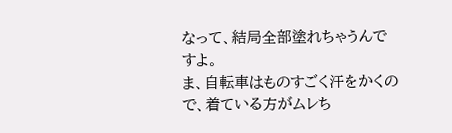なって、結局全部塗れちゃうんで
すよ。
ま、自転車はものすごく汗をかくので、着ている方がムレち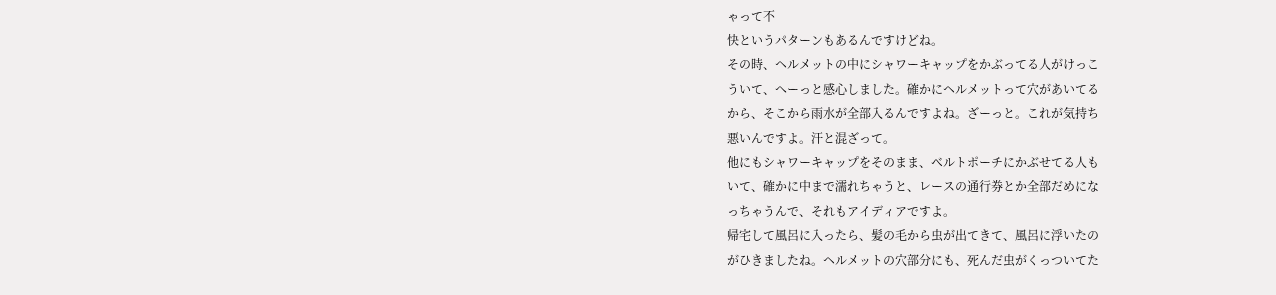ゃって不
快というパターンもあるんですけどね。
その時、ヘルメットの中にシャワーキャップをかぶってる人がけっこ
ういて、へーっと感心しました。確かにヘルメットって穴があいてる
から、そこから雨水が全部入るんですよね。ざーっと。これが気持ち
悪いんですよ。汗と混ざって。
他にもシャワーキャップをそのまま、ベルトポーチにかぶせてる人も
いて、確かに中まで濡れちゃうと、レースの通行券とか全部だめにな
っちゃうんで、それもアイディアですよ。
帰宅して風呂に入ったら、髪の毛から虫が出てきて、風呂に浮いたの
がひきましたね。ヘルメットの穴部分にも、死んだ虫がくっついてた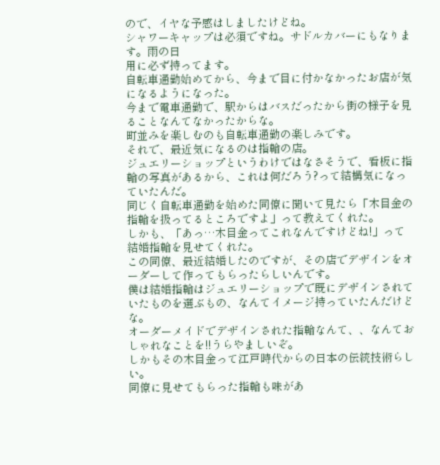ので、イヤな予感はしましたけどね。
シャワーキャップは必須ですね。サドルカバーにもなります。雨の日
用に必ず持ってます。
自転車通勤始めてから、今まで目に付かなかったお店が気になるようになった。
今まで電車通勤で、駅からはバスだったから街の様子を見ることなんてなかったからな。
町並みを楽しむのも自転車通勤の楽しみです。
それで、最近気になるのは指輪の店。
ジュエリーショップというわけではなさそうで、看板に指輪の写真があるから、これは何だろう?って結構気になっていたんだ。
同じく自転車通勤を始めた同僚に聞いて見たら「木目金の指輪を扱ってるところですよ」って教えてくれた。
しかも、「あっ…木目金ってこれなんですけどね!」って結婚指輪を見せてくれた。
この同僚、最近結婚したのですが、その店でデザインをオーダーして作ってもらったらしいんです。
僕は結婚指輪はジュエリーショップで既にデザインされていたものを選ぶもの、なんてイメージ持っていたんだけどな。
オーダーメイドでデザインされた指輪なんて、、なんておしゃれなことを!!うらやましいぞ。
しかもその木目金って江戸時代からの日本の伝統技術らしい。
同僚に見せてもらった指輪も味があ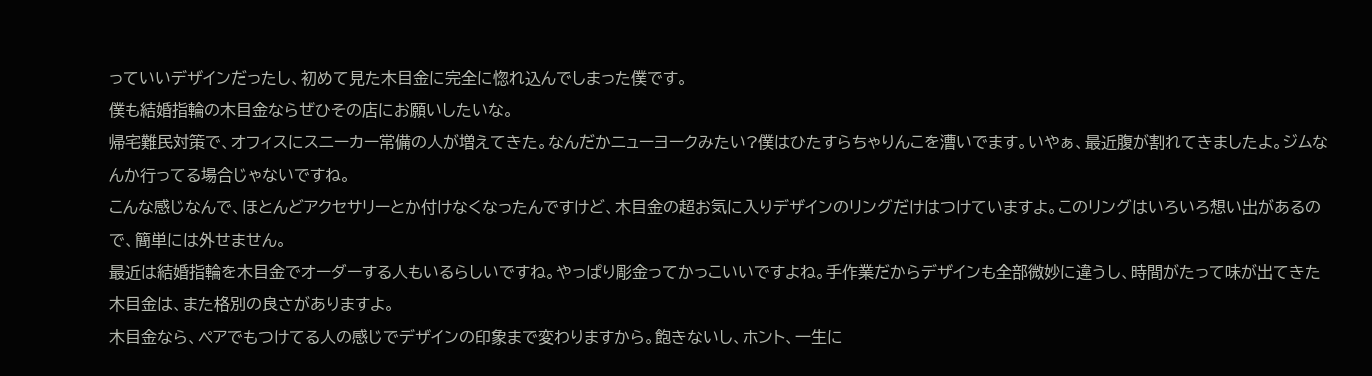っていいデザインだったし、初めて見た木目金に完全に惚れ込んでしまった僕です。
僕も結婚指輪の木目金ならぜひその店にお願いしたいな。
帰宅難民対策で、オフィスにスニーカー常備の人が増えてきた。なんだかニューヨークみたい?僕はひたすらちゃりんこを漕いでます。いやぁ、最近腹が割れてきましたよ。ジムなんか行ってる場合じゃないですね。
こんな感じなんで、ほとんどアクセサリーとか付けなくなったんですけど、木目金の超お気に入りデザインのリングだけはつけていますよ。このリングはいろいろ想い出があるので、簡単には外せません。
最近は結婚指輪を木目金でオーダーする人もいるらしいですね。やっぱり彫金ってかっこいいですよね。手作業だからデザインも全部微妙に違うし、時間がたって味が出てきた木目金は、また格別の良さがありますよ。
木目金なら、ペアでもつけてる人の感じでデザインの印象まで変わりますから。飽きないし、ホント、一生に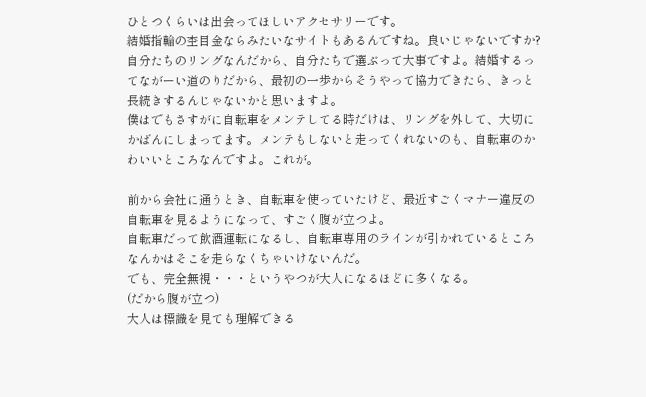ひとつくらいは出会ってほしいアクセサリーです。
結婚指輪の杢目金ならみたいなサイトもあるんですね。良いじゃないですか?自分たちのリングなんだから、自分たちで選ぶって大事ですよ。結婚するってながーい道のりだから、最初の一歩からそうやって協力できたら、きっと長続きするんじゃないかと思いますよ。
僕はでもさすがに自転車をメンテしてる時だけは、リングを外して、大切にかばんにしまってます。メンテもしないと走ってくれないのも、自転車のかわいいところなんですよ。これが。

前から会社に通うとき、自転車を使っていたけど、最近すごくマナー違反の自転車を見るようになって、すごく腹が立つよ。
自転車だって飲酒運転になるし、自転車専用のラインが引かれているところなんかはそこを走らなくちゃいけないんだ。
でも、完全無視・・・というやつが大人になるほどに多くなる。
(だから腹が立つ)
大人は標識を見ても理解できる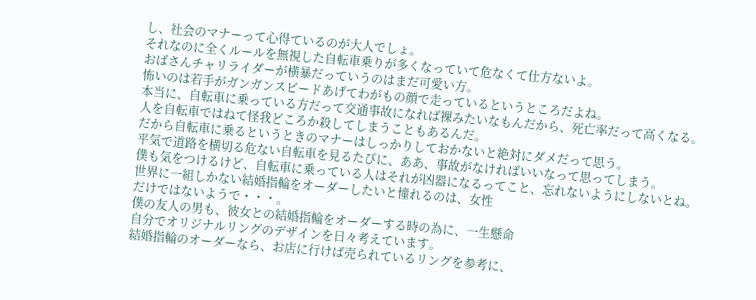し、社会のマナーって心得ているのが大人でしょ。
それなのに全くルールを無視した自転車乗りが多くなっていて危なくて仕方ないよ。
おばさんチャリライダーが横暴だっていうのはまだ可愛い方。
怖いのは若手がガンガンスピードあげてわがもの顔で走っているというところだよね。
本当に、自転車に乗っている方だって交通事故になれば裸みたいなもんだから、死亡率だって高くなる。
人を自転車ではねて怪我どころか殺してしまうこともあるんだ。
だから自転車に乗るというときのマナーはしっかりしておかないと絶対にダメだって思う。
平気で道路を横切る危ない自転車を見るたびに、ああ、事故がなければいいなって思ってしまう。
僕も気をつけるけど、自転車に乗っている人はそれが凶器になるってこと、忘れないようにしないとね。
世界に一組しかない結婚指輪をオーダーしたいと憧れるのは、女性
だけではないようで・・・。
僕の友人の男も、彼女との結婚指輪をオーダーする時の為に、一生懸命
自分でオリジナルリングのデザインを日々考えています。
結婚指輪のオーダーなら、お店に行けば売られているリングを参考に、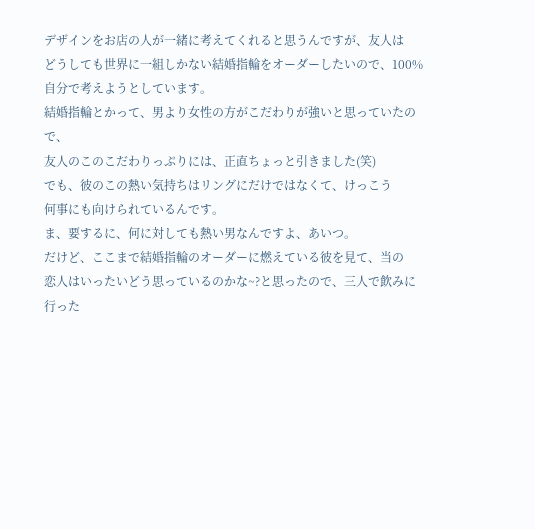デザインをお店の人が一緒に考えてくれると思うんですが、友人は
どうしても世界に一組しかない結婚指輪をオーダーしたいので、100%
自分で考えようとしています。
結婚指輪とかって、男より女性の方がこだわりが強いと思っていたので、
友人のこのこだわりっぷりには、正直ちょっと引きました(笑)
でも、彼のこの熱い気持ちはリングにだけではなくて、けっこう
何事にも向けられているんです。
ま、要するに、何に対しても熱い男なんですよ、あいつ。
だけど、ここまで結婚指輪のオーダーに燃えている彼を見て、当の
恋人はいったいどう思っているのかな~?と思ったので、三人で飲みに
行った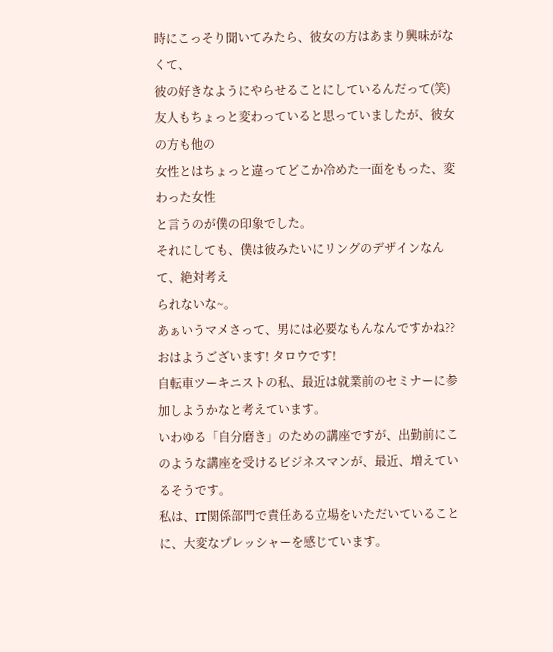時にこっそり聞いてみたら、彼女の方はあまり興味がなくて、
彼の好きなようにやらせることにしているんだって(笑)
友人もちょっと変わっていると思っていましたが、彼女の方も他の
女性とはちょっと違ってどこか冷めた一面をもった、変わった女性
と言うのが僕の印象でした。
それにしても、僕は彼みたいにリングのデザインなんて、絶対考え
られないな~。
あぁいうマメさって、男には必要なもんなんですかね??
おはようございます! タロウです!
自転車ツーキニストの私、最近は就業前のセミナーに参加しようかなと考えています。
いわゆる「自分磨き」のための講座ですが、出勤前にこのような講座を受けるビジネスマンが、最近、増えているそうです。
私は、IT関係部門で責任ある立場をいただいていることに、大変なプレッシャーを感じています。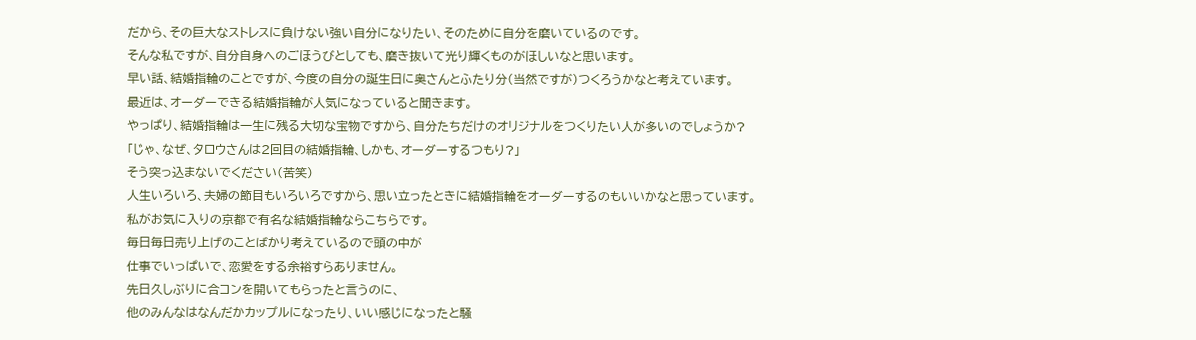だから、その巨大なストレスに負けない強い自分になりたい、そのために自分を磨いているのです。
そんな私ですが、自分自身へのごほうびとしても、磨き抜いて光り輝くものがほしいなと思います。
早い話、結婚指輪のことですが、今度の自分の誕生日に奥さんとふたり分(当然ですが)つくろうかなと考えています。
最近は、オーダーできる結婚指輪が人気になっていると聞きます。
やっぱり、結婚指輪は一生に残る大切な宝物ですから、自分たちだけのオリジナルをつくりたい人が多いのでしょうか?
「じゃ、なぜ、タロウさんは2回目の結婚指輪、しかも、オーダーするつもり?」
そう突っ込まないでください(苦笑)
人生いろいろ、夫婦の節目もいろいろですから、思い立ったときに結婚指輪をオーダーするのもいいかなと思っています。
私がお気に入りの京都で有名な結婚指輪ならこちらです。
毎日毎日売り上げのことばかり考えているので頭の中が
仕事でいっぱいで、恋愛をする余裕すらありません。
先日久しぶりに合コンを開いてもらったと言うのに、
他のみんなはなんだかカップルになったり、いい感じになったと騒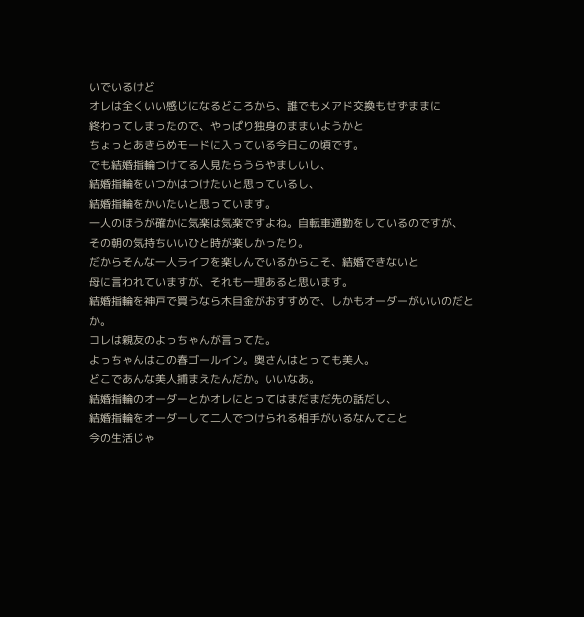いでいるけど
オレは全くいい感じになるどころから、誰でもメアド交換もせずままに
終わってしまったので、やっぱり独身のままいようかと
ちょっとあきらめモードに入っている今日この頃です。
でも結婚指輪つけてる人見たらうらやましいし、
結婚指輪をいつかはつけたいと思っているし、
結婚指輪をかいたいと思っています。
一人のほうが確かに気楽は気楽ですよね。自転車通勤をしているのですが、
その朝の気持ちいいひと時が楽しかったり。
だからそんな一人ライフを楽しんでいるからこそ、結婚できないと
母に言われていますが、それも一理あると思います。
結婚指輪を神戸で買うなら木目金がおすすめで、しかもオーダーがいいのだとか。
コレは親友のよっちゃんが言ってた。
よっちゃんはこの春ゴールイン。奥さんはとっても美人。
どこであんな美人捕まえたんだか。いいなあ。
結婚指輪のオーダーとかオレにとってはまだまだ先の話だし、
結婚指輪をオーダーして二人でつけられる相手がいるなんてこと
今の生活じゃ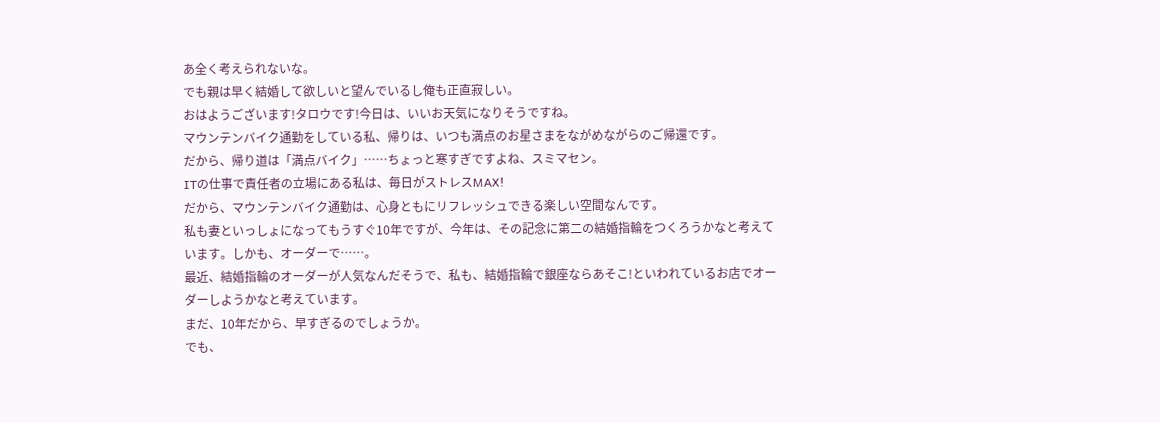あ全く考えられないな。
でも親は早く結婚して欲しいと望んでいるし俺も正直寂しい。
おはようございます!タロウです!今日は、いいお天気になりそうですね。
マウンテンバイク通勤をしている私、帰りは、いつも満点のお星さまをながめながらのご帰還です。
だから、帰り道は「満点バイク」……ちょっと寒すぎですよね、スミマセン。
ITの仕事で責任者の立場にある私は、毎日がストレスMAX!
だから、マウンテンバイク通勤は、心身ともにリフレッシュできる楽しい空間なんです。
私も妻といっしょになってもうすぐ10年ですが、今年は、その記念に第二の結婚指輪をつくろうかなと考えています。しかも、オーダーで……。
最近、結婚指輪のオーダーが人気なんだそうで、私も、結婚指輪で銀座ならあそこ!といわれているお店でオーダーしようかなと考えています。
まだ、10年だから、早すぎるのでしょうか。
でも、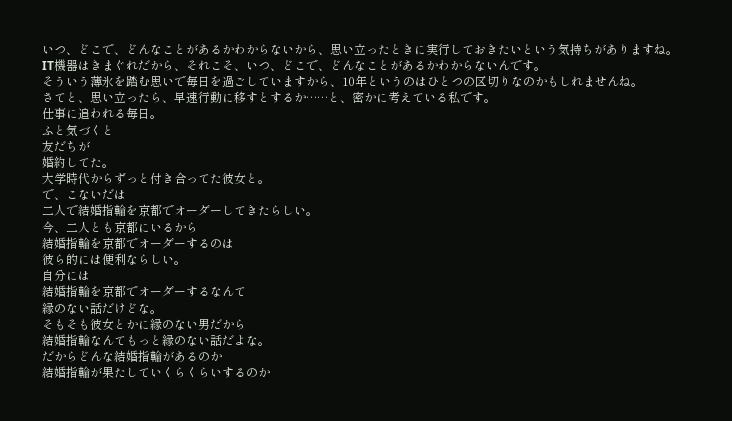いつ、どこで、どんなことがあるかわからないから、思い立ったときに実行しておきたいという気持ちがありますね。
IT機器はきまぐれだから、それこそ、いつ、どこで、どんなことがあるかわからないんです。
そういう薄氷を踏む思いで毎日を過ごしていますから、10年というのはひとつの区切りなのかもしれませんね。
さてと、思い立ったら、早速行動に移すとするか……と、密かに考えている私です。
仕事に追われる毎日。
ふと気づくと
友だちが
婚約してた。
大学時代からずっと付き合ってた彼女と。
で、こないだは
二人で結婚指輪を京都でオーダーしてきたらしい。
今、二人とも京都にいるから
結婚指輪を京都でオーダーするのは
彼ら的には便利ならしい。
自分には
結婚指輪を京都でオーダーするなんて
縁のない話だけどな。
そもそも彼女とかに縁のない男だから
結婚指輪なんてもっと縁のない話だよな。
だからどんな結婚指輪があるのか
結婚指輪が果たしていくらくらいするのか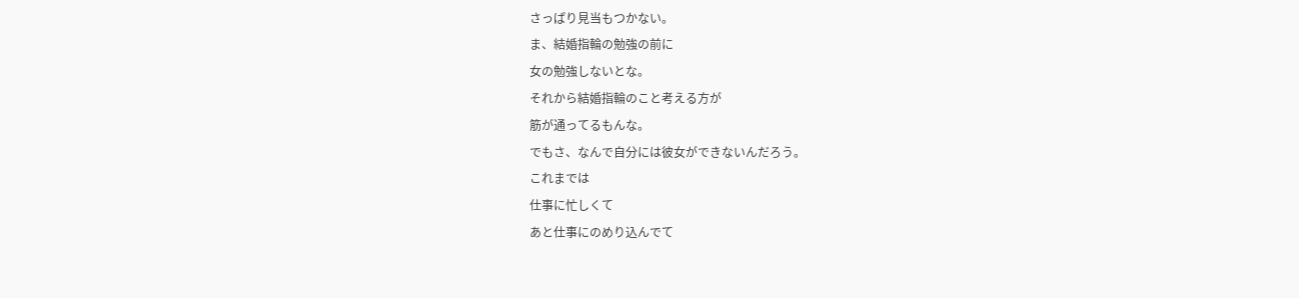さっぱり見当もつかない。
ま、結婚指輪の勉強の前に
女の勉強しないとな。
それから結婚指輪のこと考える方が
筋が通ってるもんな。
でもさ、なんで自分には彼女ができないんだろう。
これまでは
仕事に忙しくて
あと仕事にのめり込んでて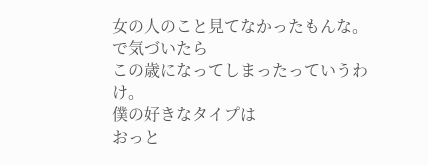女の人のこと見てなかったもんな。
で気づいたら
この歳になってしまったっていうわけ。
僕の好きなタイプは
おっと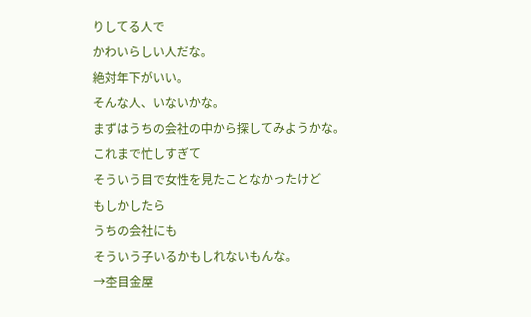りしてる人で
かわいらしい人だな。
絶対年下がいい。
そんな人、いないかな。
まずはうちの会社の中から探してみようかな。
これまで忙しすぎて
そういう目で女性を見たことなかったけど
もしかしたら
うちの会社にも
そういう子いるかもしれないもんな。
→杢目金屋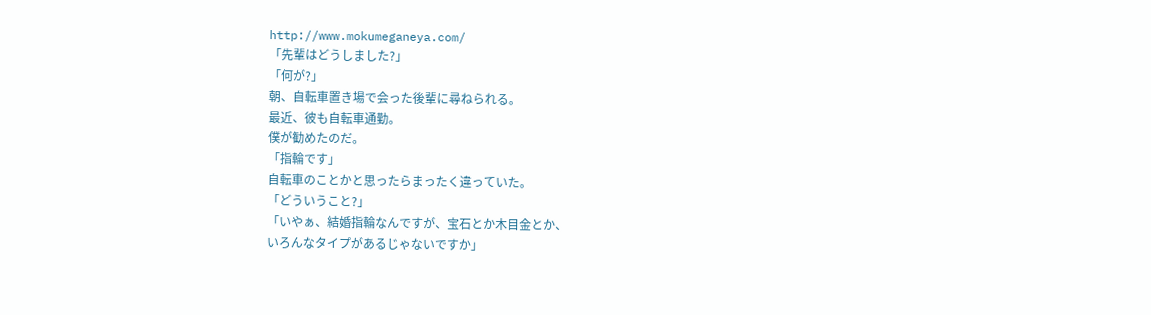http://www.mokumeganeya.com/
「先輩はどうしました?」
「何が?」
朝、自転車置き場で会った後輩に尋ねられる。
最近、彼も自転車通勤。
僕が勧めたのだ。
「指輪です」
自転車のことかと思ったらまったく違っていた。
「どういうこと?」
「いやぁ、結婚指輪なんですが、宝石とか木目金とか、
いろんなタイプがあるじゃないですか」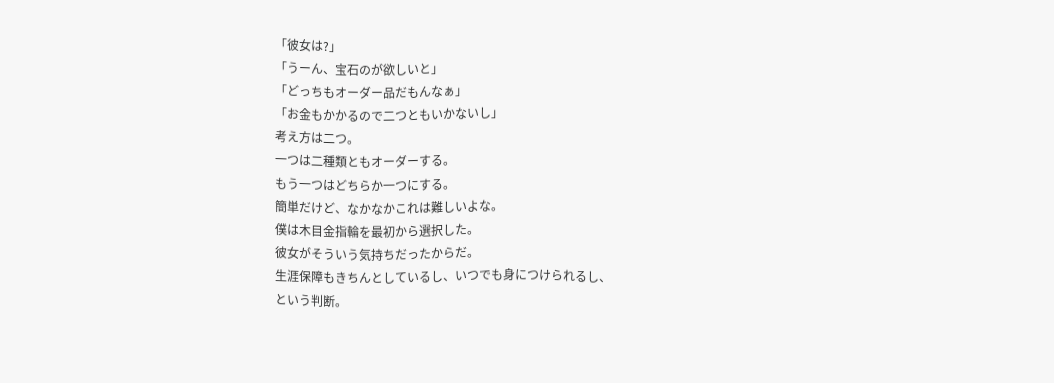「彼女は?」
「うーん、宝石のが欲しいと」
「どっちもオーダー品だもんなぁ」
「お金もかかるので二つともいかないし」
考え方は二つ。
一つは二種類ともオーダーする。
もう一つはどちらか一つにする。
簡単だけど、なかなかこれは難しいよな。
僕は木目金指輪を最初から選択した。
彼女がそういう気持ちだったからだ。
生涯保障もきちんとしているし、いつでも身につけられるし、
という判断。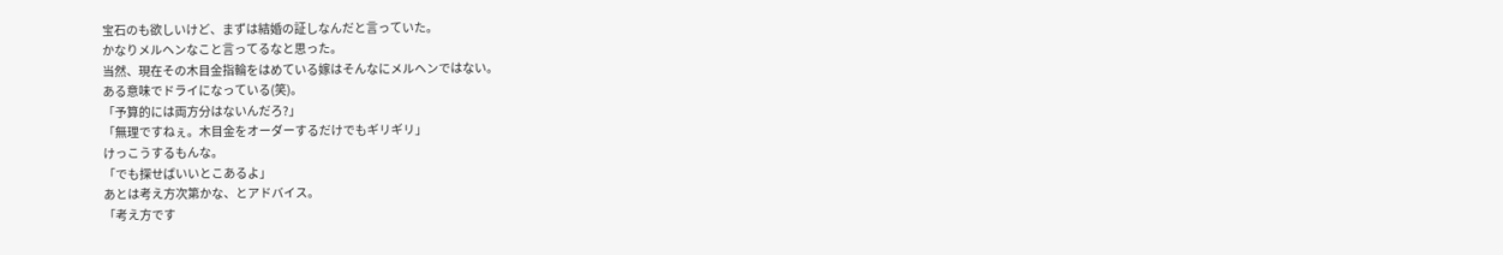宝石のも欲しいけど、まずは結婚の証しなんだと言っていた。
かなりメルヘンなこと言ってるなと思った。
当然、現在その木目金指輪をはめている嫁はそんなにメルヘンではない。
ある意味でドライになっている(笑)。
「予算的には両方分はないんだろ?」
「無理ですねぇ。木目金をオーダーするだけでもギリギリ」
けっこうするもんな。
「でも探せばいいとこあるよ」
あとは考え方次第かな、とアドバイス。
「考え方です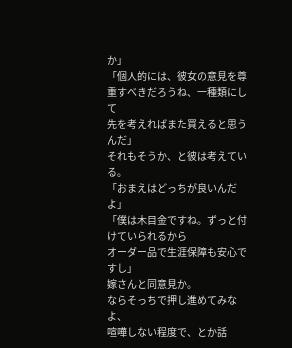か」
「個人的には、彼女の意見を尊重すべきだろうね、一種類にして
先を考えればまた買えると思うんだ」
それもそうか、と彼は考えている。
「おまえはどっちが良いんだよ」
「僕は木目金ですね。ずっと付けていられるから
オーダー品で生涯保障も安心ですし」
嫁さんと同意見か。
ならそっちで押し進めてみなよ、
喧嘩しない程度で、とか話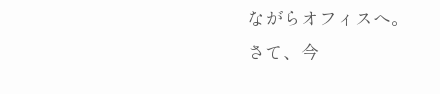ながらオフィスへ。
さて、今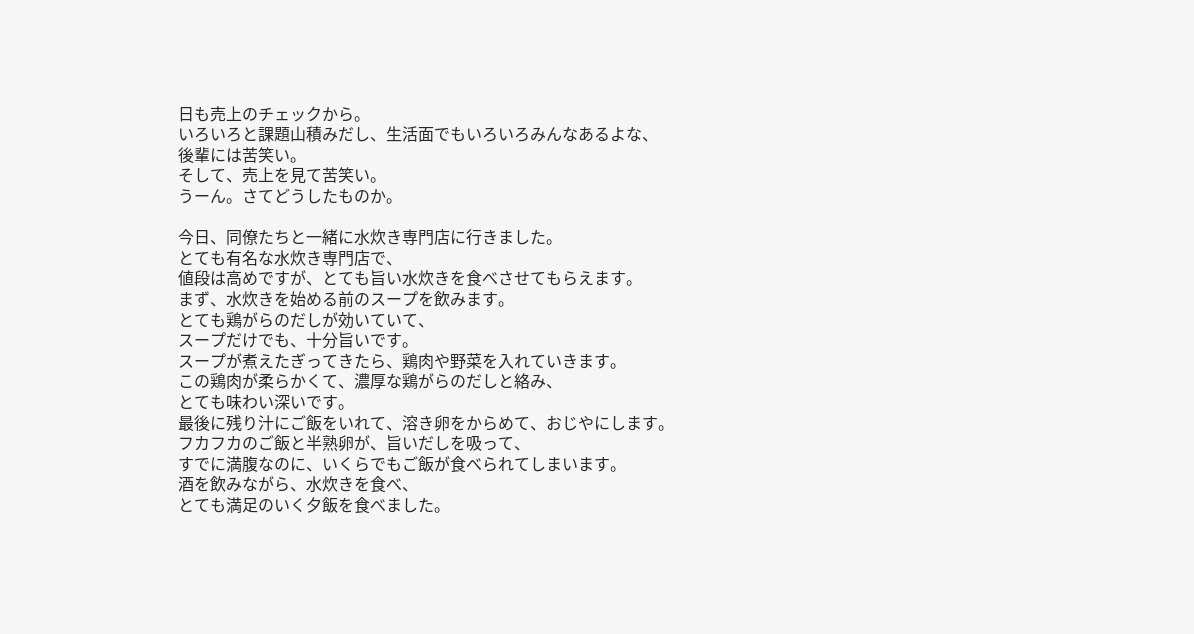日も売上のチェックから。
いろいろと課題山積みだし、生活面でもいろいろみんなあるよな、
後輩には苦笑い。
そして、売上を見て苦笑い。
うーん。さてどうしたものか。

今日、同僚たちと一緒に水炊き専門店に行きました。
とても有名な水炊き専門店で、
値段は高めですが、とても旨い水炊きを食べさせてもらえます。
まず、水炊きを始める前のスープを飲みます。
とても鶏がらのだしが効いていて、
スープだけでも、十分旨いです。
スープが煮えたぎってきたら、鶏肉や野菜を入れていきます。
この鶏肉が柔らかくて、濃厚な鶏がらのだしと絡み、
とても味わい深いです。
最後に残り汁にご飯をいれて、溶き卵をからめて、おじやにします。
フカフカのご飯と半熟卵が、旨いだしを吸って、
すでに満腹なのに、いくらでもご飯が食べられてしまいます。
酒を飲みながら、水炊きを食べ、
とても満足のいく夕飯を食べました。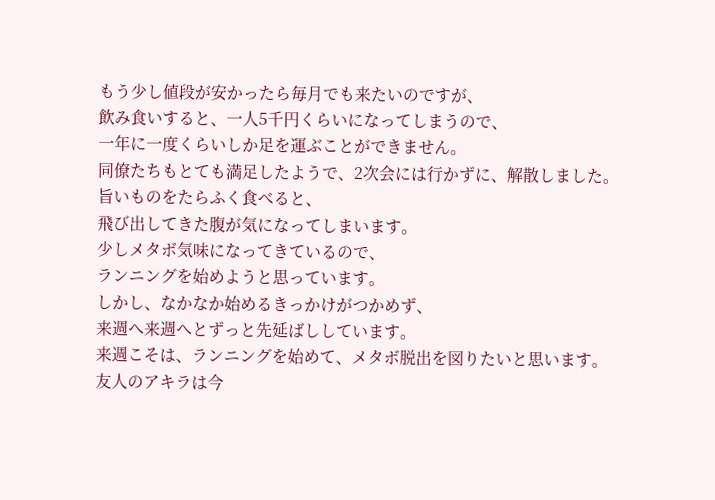もう少し値段が安かったら毎月でも来たいのですが、
飲み食いすると、一人5千円くらいになってしまうので、
一年に一度くらいしか足を運ぶことができません。
同僚たちもとても満足したようで、2次会には行かずに、解散しました。
旨いものをたらふく食べると、
飛び出してきた腹が気になってしまいます。
少しメタボ気味になってきているので、
ランニングを始めようと思っています。
しかし、なかなか始めるきっかけがつかめず、
来週へ来週へとずっと先延ばししています。
来週こそは、ランニングを始めて、メタボ脱出を図りたいと思います。
友人のアキラは今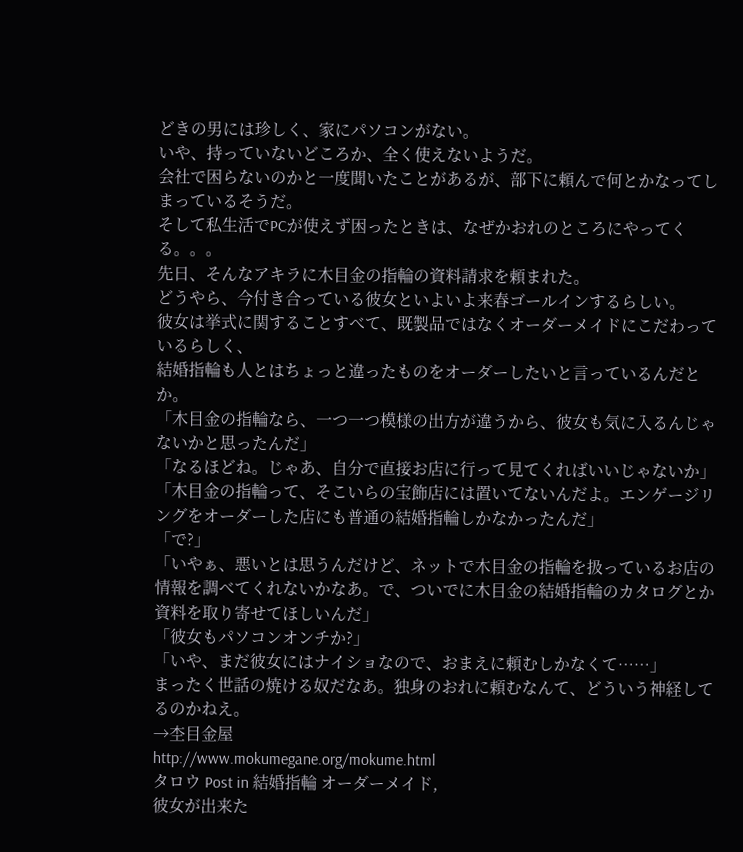どきの男には珍しく、家にパソコンがない。
いや、持っていないどころか、全く使えないようだ。
会社で困らないのかと一度聞いたことがあるが、部下に頼んで何とかなってしまっているそうだ。
そして私生活でPCが使えず困ったときは、なぜかおれのところにやってくる。。。
先日、そんなアキラに木目金の指輪の資料請求を頼まれた。
どうやら、今付き合っている彼女といよいよ来春ゴールインするらしい。
彼女は挙式に関することすべて、既製品ではなくオーダーメイドにこだわっているらしく、
結婚指輪も人とはちょっと違ったものをオーダーしたいと言っているんだとか。
「木目金の指輪なら、一つ一つ模様の出方が違うから、彼女も気に入るんじゃないかと思ったんだ」
「なるほどね。じゃあ、自分で直接お店に行って見てくればいいじゃないか」
「木目金の指輪って、そこいらの宝飾店には置いてないんだよ。エンゲージリングをオーダーした店にも普通の結婚指輪しかなかったんだ」
「で?」
「いやぁ、悪いとは思うんだけど、ネットで木目金の指輪を扱っているお店の情報を調べてくれないかなあ。で、ついでに木目金の結婚指輪のカタログとか資料を取り寄せてほしいんだ」
「彼女もパソコンオンチか?」
「いや、まだ彼女にはナイショなので、おまえに頼むしかなくて……」
まったく世話の焼ける奴だなあ。独身のおれに頼むなんて、どういう神経してるのかねえ。
→杢目金屋
http://www.mokumegane.org/mokume.html
タロウ Post in 結婚指輪 オーダーメイド,
彼女が出来た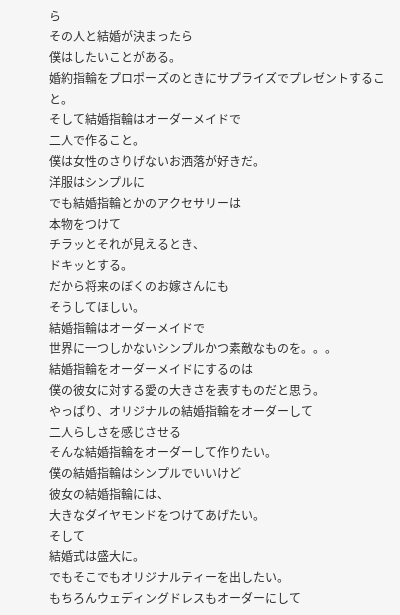ら
その人と結婚が決まったら
僕はしたいことがある。
婚約指輪をプロポーズのときにサプライズでプレゼントすること。
そして結婚指輪はオーダーメイドで
二人で作ること。
僕は女性のさりげないお洒落が好きだ。
洋服はシンプルに
でも結婚指輪とかのアクセサリーは
本物をつけて
チラッとそれが見えるとき、
ドキッとする。
だから将来のぼくのお嫁さんにも
そうしてほしい。
結婚指輪はオーダーメイドで
世界に一つしかないシンプルかつ素敵なものを。。。
結婚指輪をオーダーメイドにするのは
僕の彼女に対する愛の大きさを表すものだと思う。
やっぱり、オリジナルの結婚指輪をオーダーして
二人らしさを感じさせる
そんな結婚指輪をオーダーして作りたい。
僕の結婚指輪はシンプルでいいけど
彼女の結婚指輪には、
大きなダイヤモンドをつけてあげたい。
そして
結婚式は盛大に。
でもそこでもオリジナルティーを出したい。
もちろんウェディングドレスもオーダーにして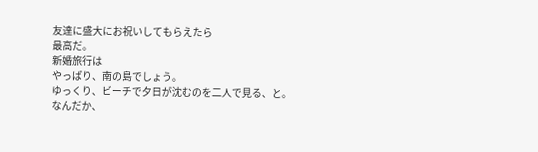友達に盛大にお祝いしてもらえたら
最高だ。
新婚旅行は
やっぱり、南の島でしょう。
ゆっくり、ビーチで夕日が沈むのを二人で見る、と。
なんだか、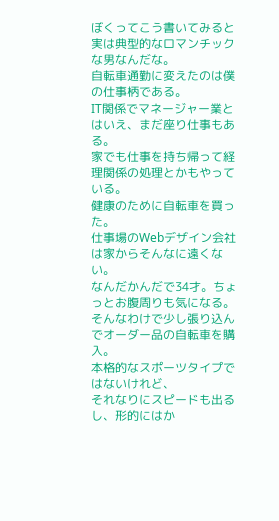ぼくってこう書いてみると
実は典型的なロマンチックな男なんだな。
自転車通勤に変えたのは僕の仕事柄である。
IT関係でマネージャー業とはいえ、まだ座り仕事もある。
家でも仕事を持ち帰って経理関係の処理とかもやっている。
健康のために自転車を買った。
仕事場のWebデザイン会社は家からそんなに遠くない。
なんだかんだで34才。ちょっとお腹周りも気になる。
そんなわけで少し張り込んでオーダー品の自転車を購入。
本格的なスポーツタイプではないけれど、
それなりにスピードも出るし、形的にはか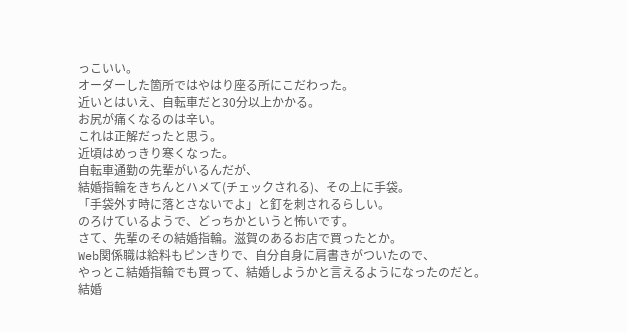っこいい。
オーダーした箇所ではやはり座る所にこだわった。
近いとはいえ、自転車だと30分以上かかる。
お尻が痛くなるのは辛い。
これは正解だったと思う。
近頃はめっきり寒くなった。
自転車通勤の先輩がいるんだが、
結婚指輪をきちんとハメて(チェックされる)、その上に手袋。
「手袋外す時に落とさないでよ」と釘を刺されるらしい。
のろけているようで、どっちかというと怖いです。
さて、先輩のその結婚指輪。滋賀のあるお店で買ったとか。
Web関係職は給料もピンきりで、自分自身に肩書きがついたので、
やっとこ結婚指輪でも買って、結婚しようかと言えるようになったのだと。
結婚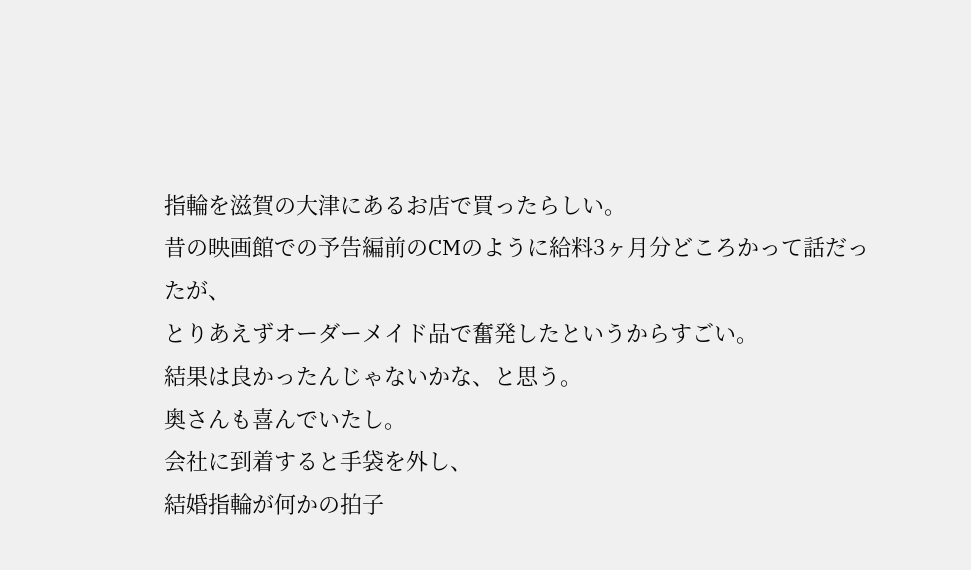指輪を滋賀の大津にあるお店で買ったらしい。
昔の映画館での予告編前のCMのように給料3ヶ月分どころかって話だったが、
とりあえずオーダーメイド品で奮発したというからすごい。
結果は良かったんじゃないかな、と思う。
奥さんも喜んでいたし。
会社に到着すると手袋を外し、
結婚指輪が何かの拍子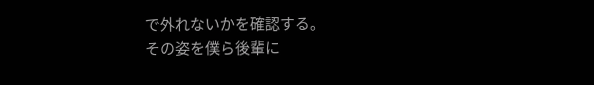で外れないかを確認する。
その姿を僕ら後輩に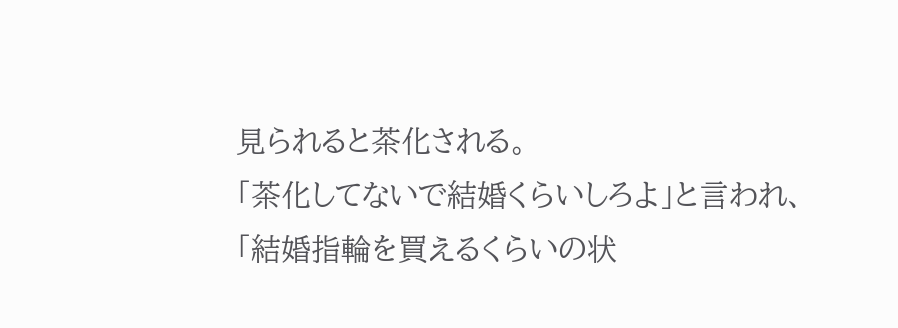見られると茶化される。
「茶化してないで結婚くらいしろよ」と言われ、
「結婚指輪を買えるくらいの状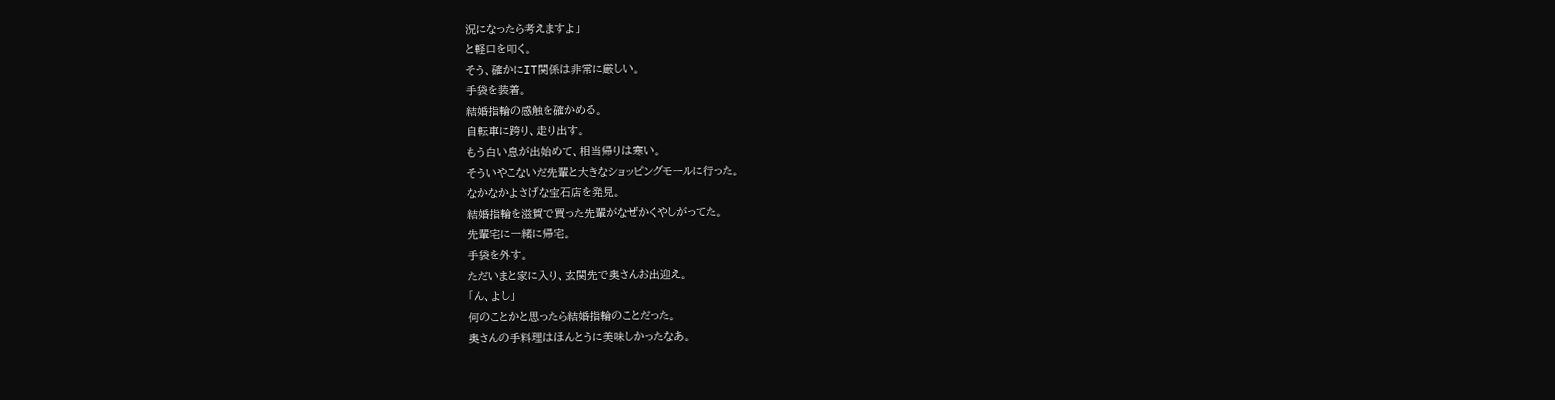況になったら考えますよ」
と軽口を叩く。
そう、確かにIT関係は非常に厳しい。
手袋を装着。
結婚指輪の感触を確かめる。
自転車に跨り、走り出す。
もう白い息が出始めて、相当帰りは寒い。
そういやこないだ先輩と大きなショッピングモールに行った。
なかなかよさげな宝石店を発見。
結婚指輪を滋賀で買った先輩がなぜかくやしがってた。
先輩宅に一緒に帰宅。
手袋を外す。
ただいまと家に入り、玄関先で奥さんお出迎え。
「ん、よし」
何のことかと思ったら結婚指輪のことだった。
奥さんの手料理はほんとうに美味しかったなあ。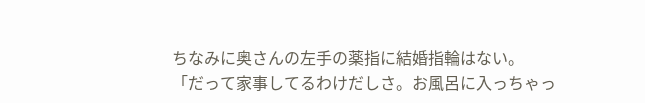ちなみに奥さんの左手の薬指に結婚指輪はない。
「だって家事してるわけだしさ。お風呂に入っちゃっ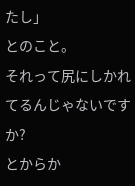たし」
とのこと。
それって尻にしかれてるんじゃないですか?
とからか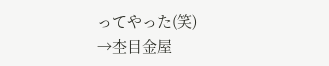ってやった(笑)
→杢目金屋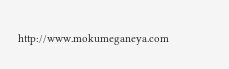http://www.mokumeganeya.com